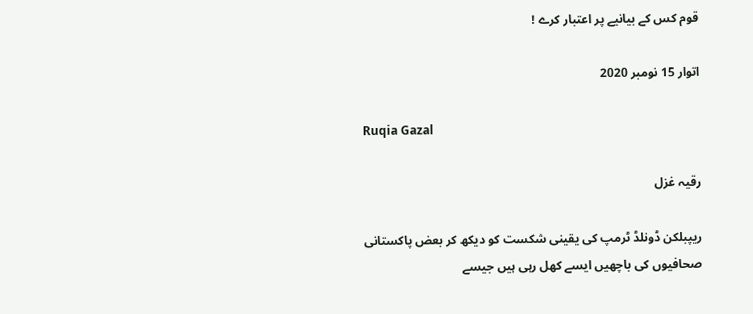قوم کس کے بیانیے پر اعتبار کرے !

اتوار 15 نومبر 2020

Ruqia Gazal

رقیہ غزل

ریپبلکن ڈونلڈ ٹرمپ کی یقینی شکست کو دیکھ کر بعض پاکستانی صحافیوں کی باچھیں ایسے کھل رہی ہیں جیسے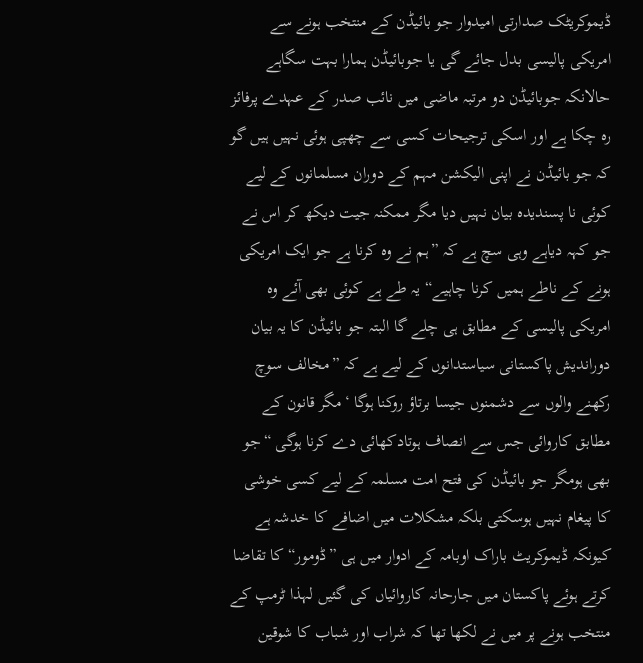ڈیموکریٹک صدارتی امیدوار جو بائیڈن کے منتخب ہونے سے امریکی پالیسی بدل جائے گی یا جوبائیڈن ہمارا بہت سگاہے حالانکہ جوبائیڈن دو مرتبہ ماضی میں نائب صدر کے عہدے پرفائز رہ چکا ہے اور اسکی ترجیحات کسی سے چھپی ہوئی نہیں ہیں گو کہ جو بائیڈن نے اپنی الیکشن مہم کے دوران مسلمانوں کے لیے کوئی نا پسندیدہ بیان نہیں دیا مگر ممکنہ جیت دیکھ کر اس نے جو کہہ دیاہے وہی سچ ہے کہ ”ہم نے وہ کرنا ہے جو ایک امریکی ہونے کے ناطے ہمیں کرنا چاہیے“ یہ طے ہے کوئی بھی آئے وہ امریکی پالیسی کے مطابق ہی چلے گا البتہ جو بائیڈن کا یہ بیان دوراندیش پاکستانی سیاستدانوں کے لیے ہے کہ ”مخالف سوچ رکھنے والوں سے دشمنوں جیسا برتاؤ روکنا ہوگا ‘مگر قانون کے مطابق کاروائی جس سے انصاف ہوتادکھائی دے کرنا ہوگی “جو بھی ہومگر جو بائیڈن کی فتح امت مسلمہ کے لیے کسی خوشی کا پیغام نہیں ہوسکتی بلکہ مشکلات میں اضافے کا خدشہ ہے کیونکہ ڈیموکریٹ باراک اوبامہ کے ادوار میں ہی ”ڈومور“ کا تقاضا کرتے ہوئے پاکستان میں جارحانہ کاروائیاں کی گئیں لہذا ٹرمپ کے منتخب ہونے پر میں نے لکھا تھا کہ شراب اور شباب کا شوقین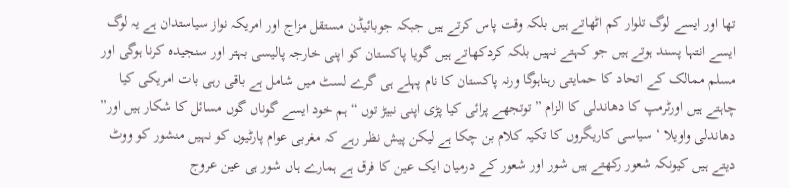تھا اور ایسے لوگ تلوار کم اٹھاتے ہیں بلکہ وقت پاس کرتے ہیں جبکہ جوبائیڈن مستقل مزاج اور امریکہ نواز سیاستدان ہے یہ لوگ ایسے انتہا پسند ہوتے ہیں جو کہتے نہیں بلکہ کردکھاتے ہیں گویا پاکستان کو اپنی خارجہ پالیسی بہتر اور سنجیدہ کرنا ہوگی اور مسلم ممالک کے اتحاد کا حمایتی رہناہوگا ورنہ پاکستان کا نام پہلے ہی گرے لسٹ میں شامل ہے باقی رہی بات امریکی کیا چاہتے ہیں اورٹرمپ کا دھاندلی کا الزام ” توتجھے پرائی کیا پڑی اپنی نبیڑ توں “ ہم خود ایسے گوناں گوں مسائل کا شکار ہیں اور” دھاندلی واویلا ‘ سیاسی کاریگروں کا تکیہ کلام بن چکا ہے لیکن پیش نظر رہے کہ مغربی عوام پارٹیوں کو نہیں منشور کو ووٹ دیتے ہیں کیونکہ شعور رکھتے ہیں شور اور شعور کے درمیان ایک عین کا فرق ہے ہمارے ہاں شور ہی عین عروج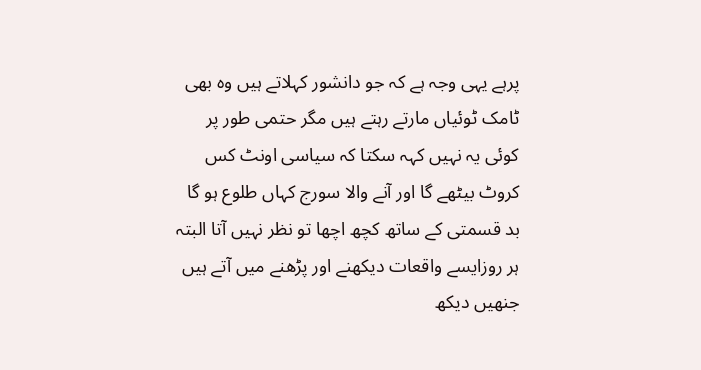پرہے یہی وجہ ہے کہ جو دانشور کہلاتے ہیں وہ بھی ٹامک ٹوئیاں مارتے رہتے ہیں مگر حتمی طور پر کوئی یہ نہیں کہہ سکتا کہ سیاسی اونٹ کس کروٹ بیٹھے گا اور آنے والا سورج کہاں طلوع ہو گا بد قسمتی کے ساتھ کچھ اچھا تو نظر نہیں آتا البتہ ہر روزایسے واقعات دیکھنے اور پڑھنے میں آتے ہیں جنھیں دیکھ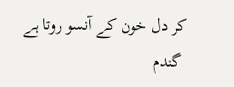کر دل خون کے آنسو روتا ہے
 گندم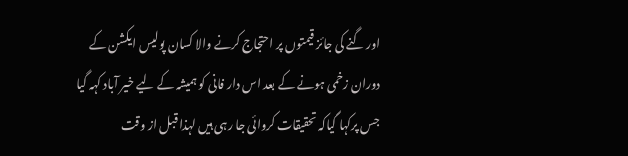اور گنے کی جائز قیمتوں پر احتجاج کرنے والا کسان پولیس ایکشن کے دوران زخمی ہونے کے بعد اس دار فانی کو ہمیشہ کے لیے خیر آباد کہہ گیا جس پرکہا گیاکہ تحقیقات کروائی جا رہی ہیں لہذا قبل از وقت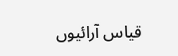قیاس آرائیوں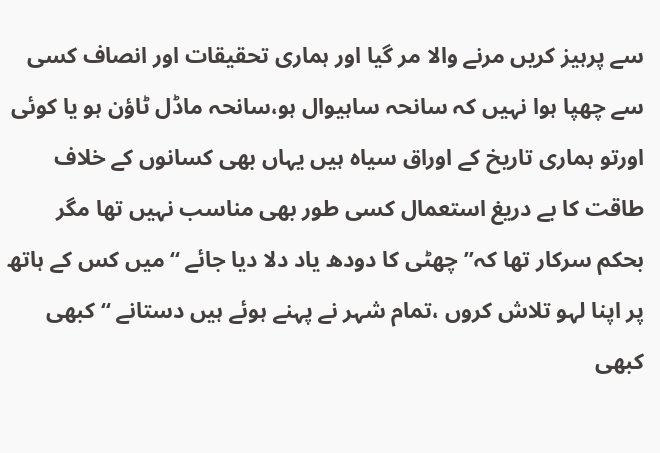سے پرہیز کریں مرنے والا مر گیا اور ہماری تحقیقات اور انصاف کسی سے چھپا ہوا نہیں کہ سانحہ ساہیوال ہو،سانحہ ماڈل ٹاؤن ہو یا کوئی اورتو ہماری تاریخ کے اوراق سیاہ ہیں یہاں بھی کسانوں کے خلاف طاقت کا بے دریغ استعمال کسی طور بھی مناسب نہیں تھا مگر بحکم سرکار تھا کہ” چھٹی کا دودھ یاد دلا دیا جائے “میں کس کے ہاتھ پر اپنا لہو تلاش کروں ،تمام شہر نے پہنے ہوئے ہیں دستانے “کبھی کبھی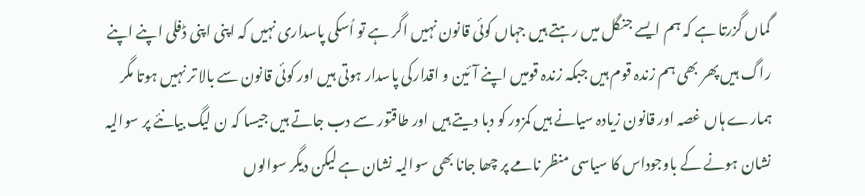گماں گزرتا ہے کہ ہم ایسے جنگل میں رہتے ہیں جہاں کوئی قانون نہیں اگر ہے تو اُسکی پاسداری نہیں کہ اپنی اپنی ڈفلی اپنے اپنے راگ ہیں پھر بھی ہم زندہ قوم ہیں جبکہ زندہ قومیں اپنے آئین و اقدارکی پاسدار ہوتی ہیں اور کوئی قانون سے بالا تر نہیں ہوتا مگر ہمارے ہاں غصہ اور قانون زیادہ سیانے ہیں کمزور کو دبا دیتے ہیں اور طاقتور سے دب جاتے ہیں جیسا کہ ن لیگ بیانئے پر سوالیہ نشان ہونے کے باوجوداس کا سیاسی منظر نامے پر چھا جانا بھی سوالیہ نشان ہے لیکن دیگر سوالوں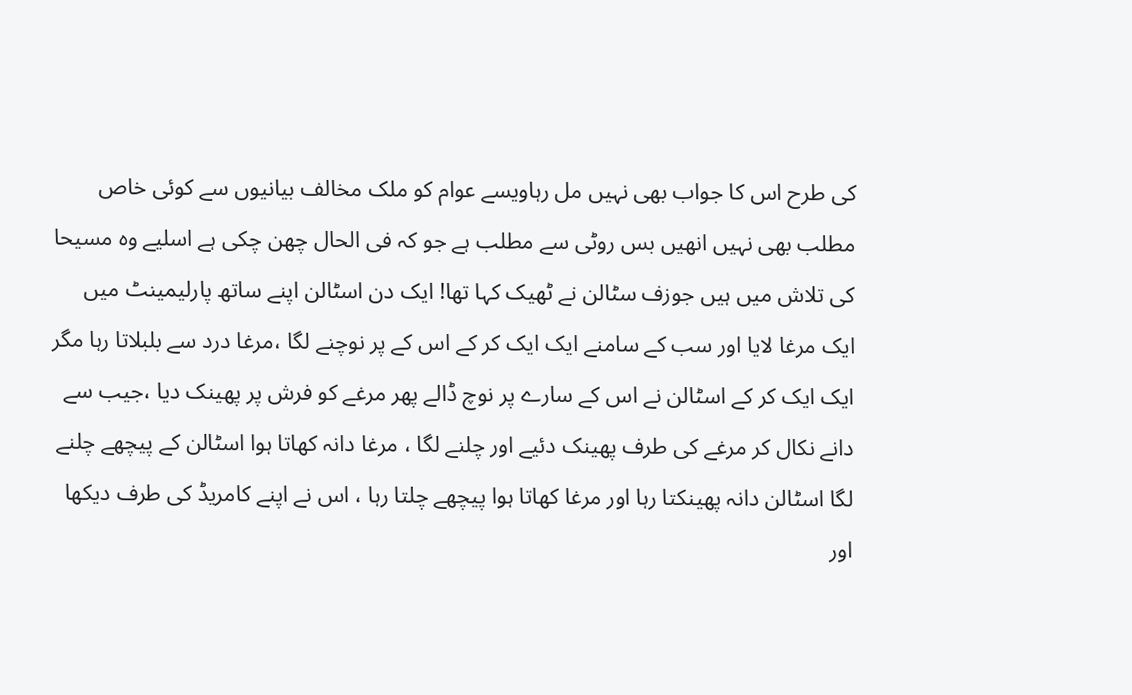کی طرح اس کا جواب بھی نہیں مل رہاویسے عوام کو ملک مخالف بیانیوں سے کوئی خاص مطلب بھی نہیں انھیں بس روٹی سے مطلب ہے جو کہ فی الحال چھن چکی ہے اسلیے وہ مسیحا کی تلاش میں ہیں جوزف سٹالن نے ٹھیک کہا تھا! ایک دن اسٹالن اپنے ساتھ پارلیمینٹ میں ایک مرغا لایا اور سب کے سامنے ایک ایک کر کے اس کے پر نوچنے لگا ،مرغا درد سے بلبلاتا رہا مگر ایک ایک کر کے اسٹالن نے اس کے سارے پر نوچ ڈالے پھر مرغے کو فرش پر پھینک دیا ،جیب سے دانے نکال کر مرغے کی طرف پھینک دئیے اور چلنے لگا ، مرغا دانہ کھاتا ہوا اسٹالن کے پیچھے چلنے لگا اسٹالن دانہ پھینکتا رہا اور مرغا کھاتا ہوا پیچھے چلتا رہا ، اس نے اپنے کامریڈ کی طرف دیکھا اور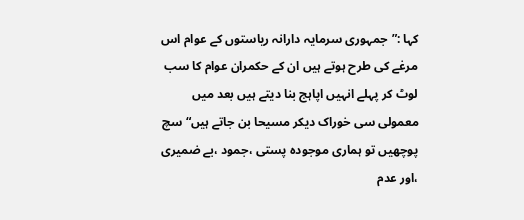کہا :”جمہوری سرمایہ دارانہ ریاستوں کے عوام اس مرغے کی طرح ہوتے ہیں ان کے حکمران عوام کا سب لوٹ کر پہلے انہیں اپاہج بنا دیتے ہیں بعد میں معمولی سی خوراک دیکر مسیحا بن جاتے ہیں“سچ پوچھیں تو ہماری موجودہ پستی ،جمود ،بے ضمیری ،اور عدم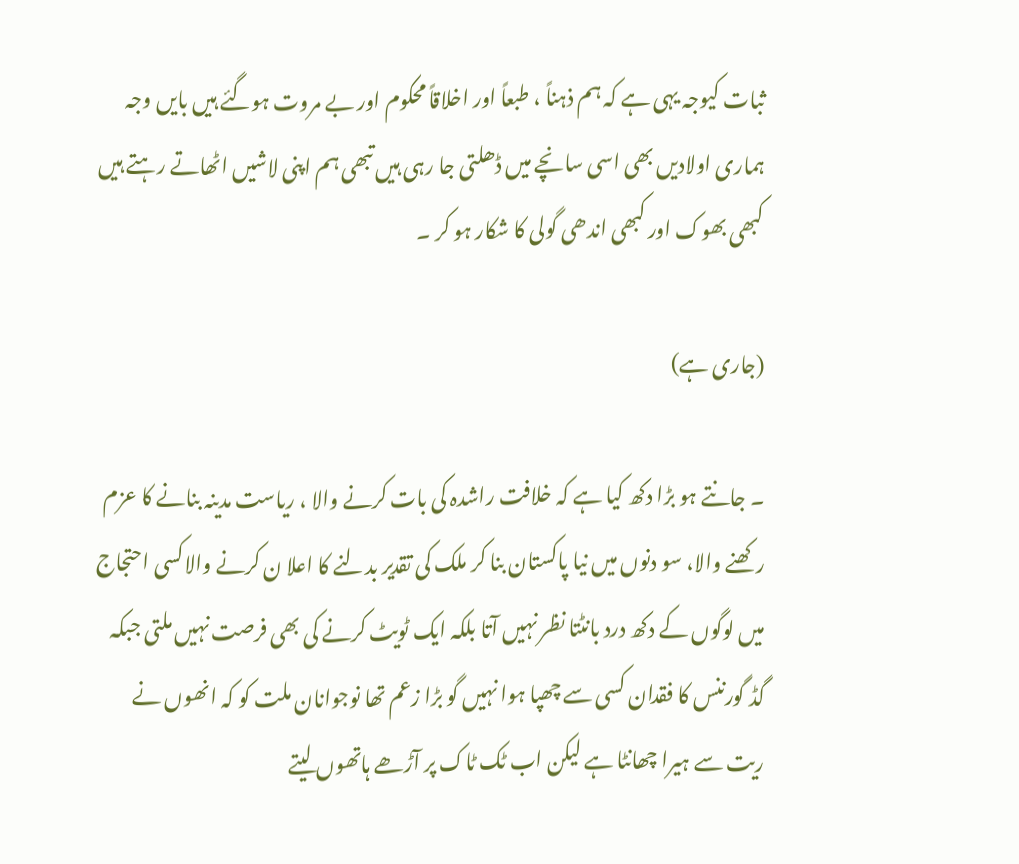ثبات کیوجہ یہی ہے کہ ہم ذہناً ، طبعاً اور اخلاقاً محکوم اور بے مروت ہوگئے ہیں بایں وجہ ہماری اولادیں بھی اسی سانچے میں ڈھلتی جا رہی ہیں تبھی ہم اپنی لاشیں اٹھاتے رہتے ہیں کبھی بھوک اور کبھی اندھی گولی کا شکار ہو کر ۔

(جاری ہے)

۔ جانتے ہو بڑا دکھ کیا ہے کہ خلافت راشدہ کی بات کرنے والا ، ریاست مدینہ بنانے کا عزم رکھنے والا، سو دنوں میں نیا پاکستان بنا کر ملک کی تقدیر بدلنے کا اعلا ن کرنے والاکسی احتجاج میں لوگوں کے دکھ درد بانٹتا نظر نہیں آتا بلکہ ایک ٹویٹ کرنے کی بھی فرصت نہیں ملتی جبکہ گڈ گورننس کا فقدان کسی سے چھپا ہوا نہیں گو بڑا زعم تھا نوجوانان ملت کو کہ انھوں نے ریت سے ہیرا چھانٹا ہے لیکن اب ٹک ٹاک پر آڑھے ہاتھوں لیتے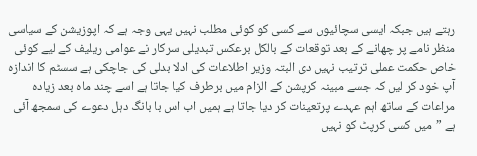رہتے ہیں جبکہ ایسی سچائیوں سے کسی کو کوئی مطلب نہیں یہی وجہ ہے کہ اپوزیشن کے سیاسی منظر نامے پر چھانے کے بعد توقعات کے بالکل برعکس تبدیلی سرکار نے عوامی ریلیف کے لیے کوئی خاص حکمت عملی ترتیب نہیں دی البتہ وزیر اطلاعات کی ادلا بدلی کی جاچکی ہے سسٹم کا اندازہ آپ خود کر لیں کہ جسے مبینہ کرپشن کے الزام میں برطرف کیا جاتا ہے اسے چند ماہ بعد زیادہ مراعات کے ساتھ اہم عہدے پرتعینات کر دیا جاتا ہے ہمیں اب اس با بانگ دہل دعوے کی سمجھ آئی ہے ”میں کسی کرپٹ کو نہیں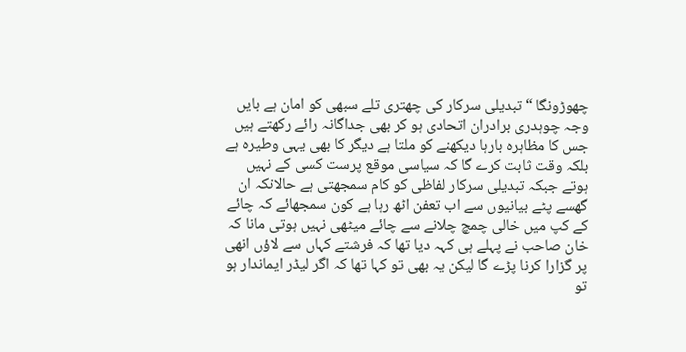چھوڑونگا “تبدیلی سرکار کی چھتری تلے سبھی کو امان ہے بایں وجہ چوہدری برادران اتحادی ہو کر بھی جداگانہ رائے رکھتے ہیں جس کا مظاہرہ بارہا دیکھنے کو ملتا ہے دیگر کا بھی یہی وطیرہ ہے بلکہ وقت ثابت کرے گا کہ سیاسی موقع پرست کسی کے نہیں ہوتے جبکہ تبدیلی سرکار لفاظی کو کام سمجھتی ہے حالانکہ ان گھسے پٹے بیانیوں سے اب تعفن اٹھ رہا ہے کون سمجھائے کہ چائے کے کپ میں خالی چمچ چلانے سے چائے میٹھی نہیں ہوتی مانا کہ خان صاحب نے پہلے ہی کہہ دیا تھا کہ فرشتے کہاں سے لاؤں انھی پر گزارا کرنا پڑے گا لیکن یہ بھی تو کہا تھا کہ اگر لیڈر ایماندار ہو تو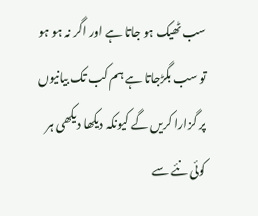سب ٹھیک ہو جاتا ہے اور اگر نہ ہو ہو تو سب بگڑجاتا ہے ہم کب تک بیانیوں پر گزارا کریں گے کیونکہ دیکھا دیکھی ہر کوئی نئے سے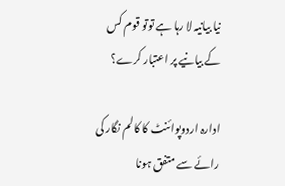نیا بیانیہ لا رہا ہے توتو قوم کس کے بیانیے پر اعتبار کرے؟

ادارہ اردوپوائنٹ کا کالم نگار کی رائے سے متفق ہونا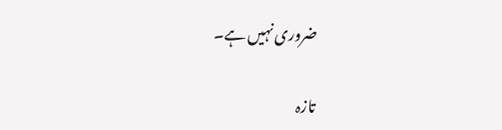ضروری نہیں ہے۔

تازہ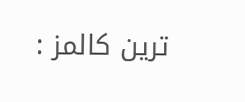ترین کالمز :